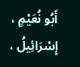أَبُو نُعَيْمٍ ، إِسْرَائِيلُ ،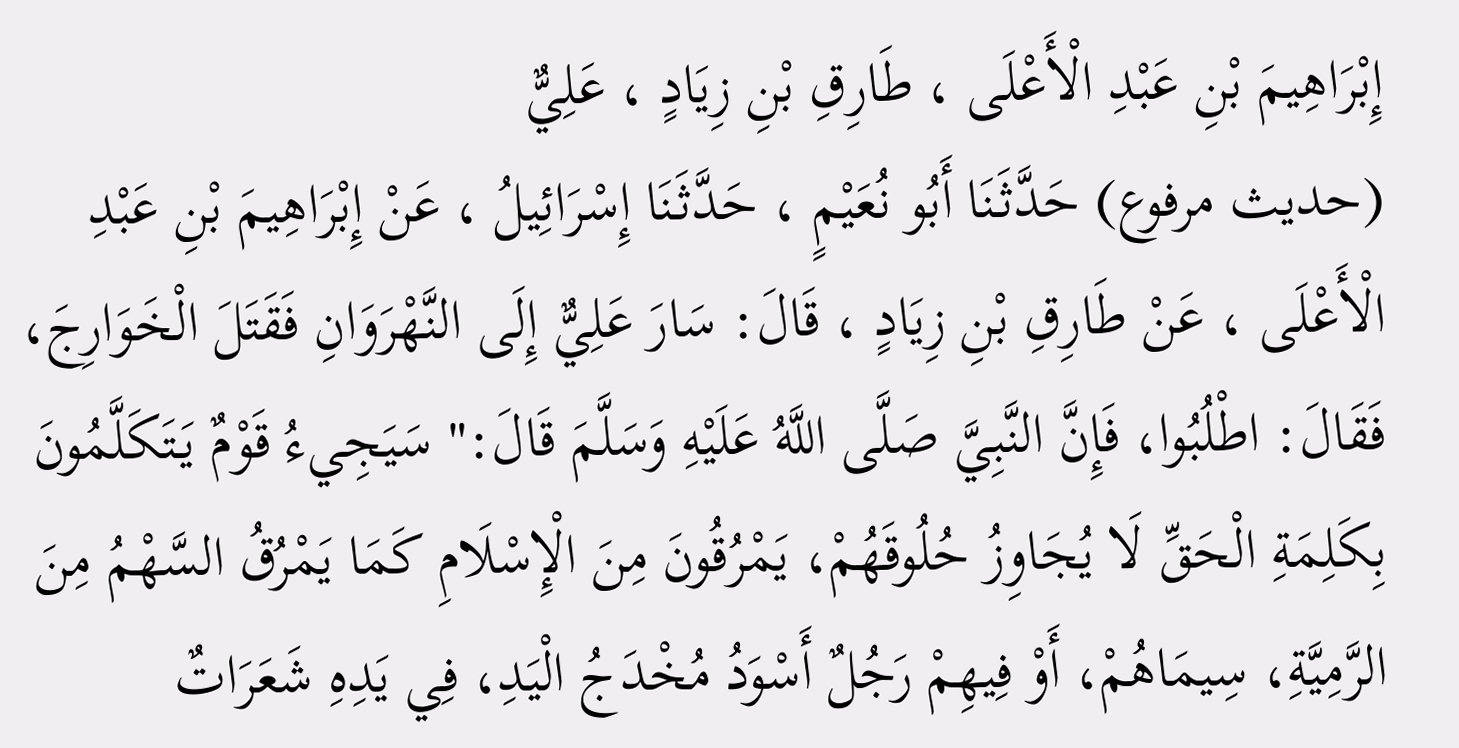إِبْرَاهِيمَ بْنِ عَبْدِ الْأَعْلَى ، طَارِقِ بْنِ زِيَادٍ ، عَلِيٌّ
(حديث مرفوع) حَدَّثَنَا أَبُو نُعَيْمٍ ، حَدَّثَنَا إِسْرَائِيلُ ، عَنْ إِبْرَاهِيمَ بْنِ عَبْدِ الْأَعْلَى ، عَنْ طَارِقِ بْنِ زِيَادٍ ، قَالَ: سَارَ عَلِيٌّ إِلَى النَّهْرَوَانِ فَقَتَلَ الْخَوَارِجَ، فَقَالَ: اطْلُبُوا، فَإِنَّ النَّبِيَّ صَلَّى اللَّهُ عَلَيْهِ وَسَلَّمَ قَالَ:" سَيَجِيءُ قَوْمٌ يَتَكَلَّمُونَ بِكَلِمَةِ الْحَقِّ لَا يُجَاوِزُ حُلُوقَهُمْ، يَمْرُقُونَ مِنَ الْإِسْلَامِ كَمَا يَمْرُقُ السَّهْمُ مِنَ الرَّمِيَّةِ، سِيمَاهُمْ، أَوْ فِيهِمْ رَجُلٌ أَسْوَدُ مُخْدَجُ الْيَدِ، فِي يَدِهِ شَعَرَاتٌ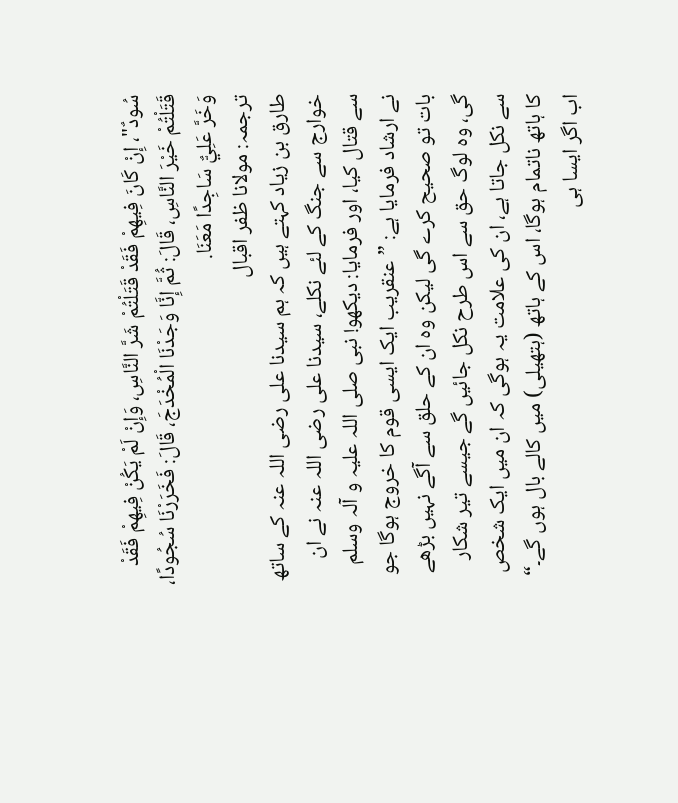سُودٌ"، إِنْ كَانَ فِيهِمْ فَقَدْ قَتَلْتُمْ شَرَّ النَّاسِ، وَإِنْ لَمْ يَكُنْ فِيهِمْ فَقَدْ قَتَلْتُمْ خَيْرَ النَّاسِ، قَالَ: ثُمَّ إِنَّا وَجَدْنَا الْمُخْدَجَ، قَالَ: فَخَرَرْنَا سُجُودًا، وَخَرَّ عَلِيٌّ سَاجِدًا مَعَنَا.
ترجمہ: مولانا ظفر اقبال
طارق بن زیاد کہتے ہیں کہ ہم سیدنا علی رضی اللہ عنہ کے ساتھ خوارج سے جنگ کے لئے نکلے، سیدنا علی رضی اللہ عنہ نے ان سے قتال کیا، اور فرمایا: دیکھو! نبی صلی اللہ علیہ و آلہ وسلم نے ارشاد فرمایا ہے: ”عنقریب ایک ایسی قوم کا خروج ہوگا جو بات تو صحیح کرے گی لیکن وہ ان کے حلق سے آگے نہیں بڑھے گی، وہ لوگ حق سے اس طرح نکل جائیں گے جیسے تیر شکار سے نکل جاتا ہے، ان کی علامت یہ ہوگی کہ ان میں ایک شخص کا ہاتھ ناتمام ہوگا، اس کے ہاتھ (ہتھیلی) میں کالے بال ہوں گے۔“ اب اگر ایسا ہی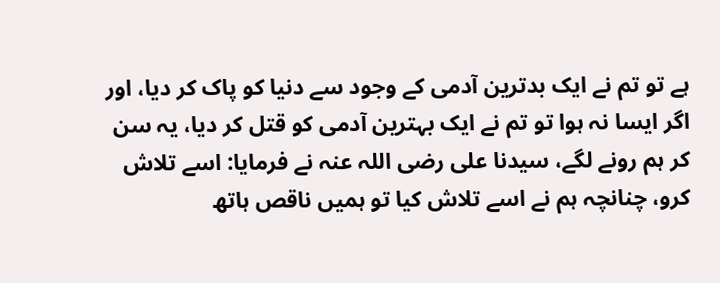ہے تو تم نے ایک بدترین آدمی کے وجود سے دنیا کو پاک کر دیا، اور اگر ایسا نہ ہوا تو تم نے ایک بہترین آدمی کو قتل کر دیا، یہ سن کر ہم رونے لگے، سیدنا علی رضی اللہ عنہ نے فرمایا: اسے تلاش کرو، چنانچہ ہم نے اسے تلاش کیا تو ہمیں ناقص ہاتھ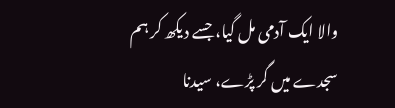والا ایک آدمی مل گیا، جسے دیکھ کر ہم سجدے میں گر پڑے، سیدنا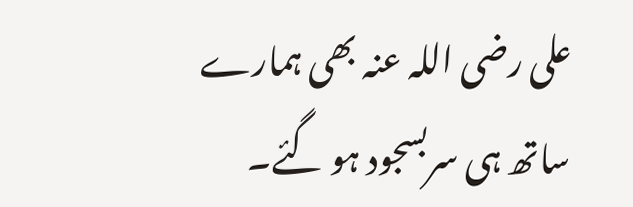علی رضی اللہ عنہ بھی ہمارے ساتھ ہی سربسجود ہو گئے۔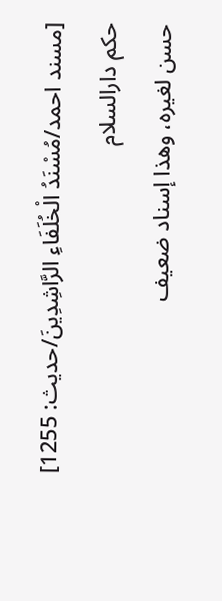[مسند احمد/مُسْنَدُ الْخُلَفَاءِ الرَّاشِدِينَ/حدیث: 1255]
حکم دارالسلام
حسن لغيره، وهذا إسناد ضعيف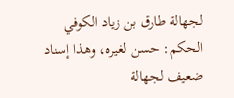لجهالة طارق بن زياد الكوفي
الحكم: حسن لغيره، وهذا إسناد ضعيف لجهالة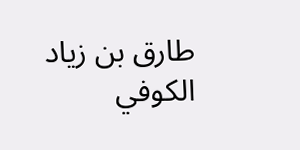طارق بن زياد الكوفي